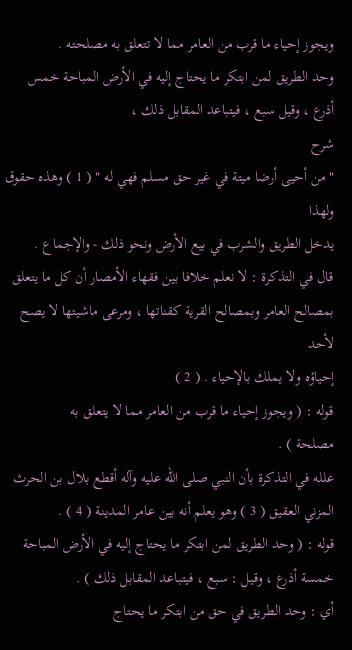ويجوز إحياء ما قرب من العامر مما لا تتعلق به مصلحته .
وحد الطريق لمن ابتكر ما يحتاج إليه في الأرض المباحة خمس
أذرع ، وقيل سبع ، فيتباعد المقابل ذلك ،
شرح
" من أحيى أرضا ميتة في غير حق مسلم فهي له " ( 1 ) وهذه حقوق ولهذا
يدخل الطريق والشرب في بيع الأرض ونحو ذلك - والإجماع .
قال في التذكرة : لا نعلم خلافا بين فقهاء الأمصار أن كل ما يتعلق
بمصالح العامر وبمصالح القرية كقناتها ، ومرعى ماشيتها لا يصح لأحد
إحياؤه ولا يملك بالإحياء . ( 2 )
قوله : ( ويجوز إحياء ما قرب من العامر مما لا يتعلق به
مصلحة ) .
علله في التذكرة بأن النبي صلى الله عليه وآله أقطع بلال بن الحرث
المزني العقيق ( 3 ) وهو يعلم أنه بين عامر المدينة ( 4 ) .
قوله : ( وحد الطريق لمن ابتكر ما يحتاج إليه في الأرض المباحة
خمسة أذرع ، وقيل : سبع ، فيتباعد المقابل ذلك ) .
أي : وحد الطريق في حق من ابتكر ما يحتاج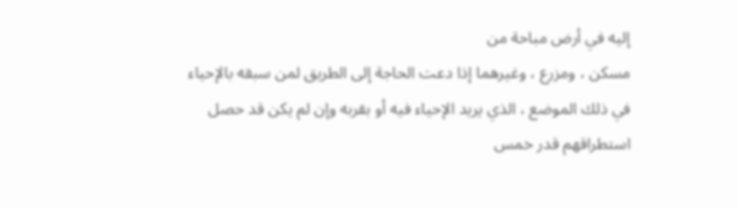إليه في أرض مباحة من
مسكن ، ومزرع ، وغيرهما إذا دعت الحاجة إلى الطريق لمن سبقه بالإحياء
في ذلك الموضع ، الذي يريد الإحياء فيه أو بقربه وإن لم يكن قد حصل
استطراقهم قدر خمس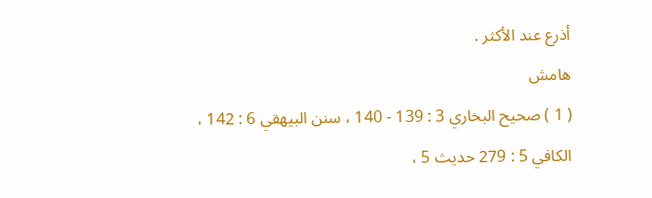أذرع عند الأكثر .
هامش
( 1 ) صحيح البخاري 3 : 139 - 140 ، سنن البيهقي 6 : 142 ، الكافي 5 : 279 حديث 5 ،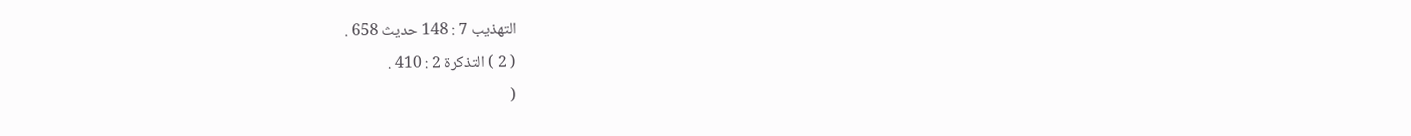التهذيب 7 : 148 حديث 658 .
( 2 ) التذكرة 2 : 410 .
(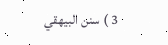3 ) سنن البيهقي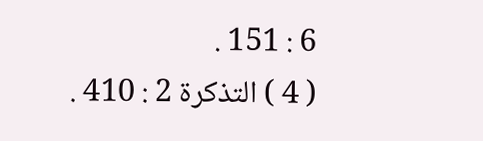6 : 151 .
( 4 ) التذكرة 2 : 410 .